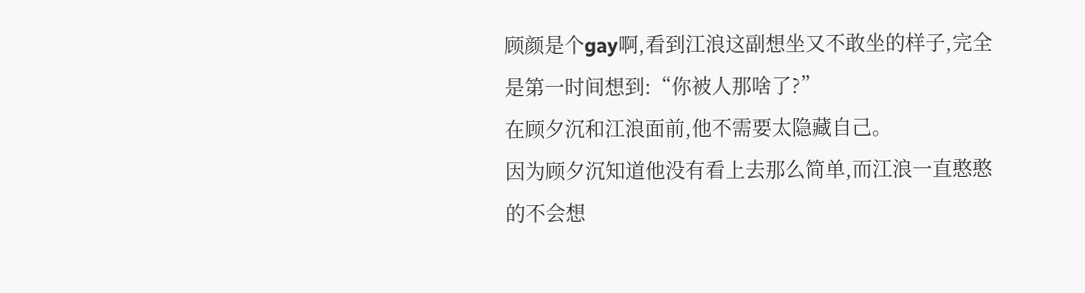顾颜是个gay啊,看到江浪这副想坐又不敢坐的样子,完全是第一时间想到:“你被人那啥了?”
在顾夕沉和江浪面前,他不需要太隐藏自己。
因为顾夕沉知道他没有看上去那么简单,而江浪一直憨憨的不会想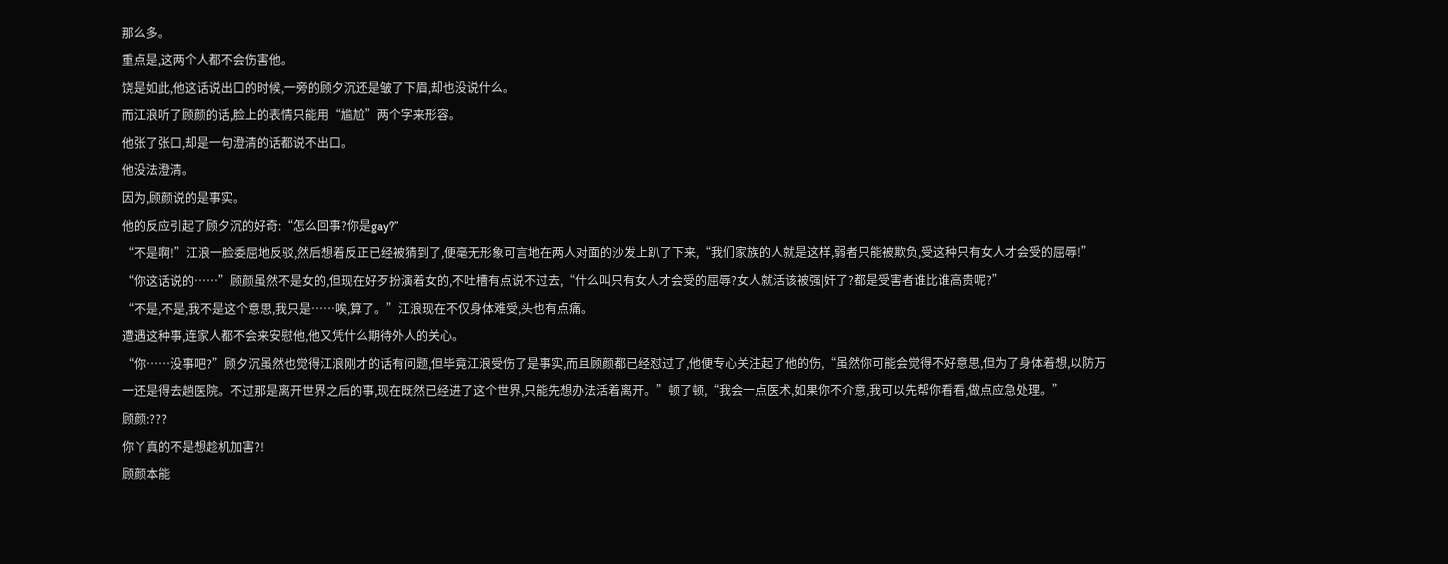那么多。
重点是,这两个人都不会伤害他。
饶是如此,他这话说出口的时候,一旁的顾夕沉还是皱了下眉,却也没说什么。
而江浪听了顾颜的话,脸上的表情只能用“尴尬”两个字来形容。
他张了张口,却是一句澄清的话都说不出口。
他没法澄清。
因为,顾颜说的是事实。
他的反应引起了顾夕沉的好奇:“怎么回事?你是gay?”
“不是啊!”江浪一脸委屈地反驳,然后想着反正已经被猜到了,便毫无形象可言地在两人对面的沙发上趴了下来,“我们家族的人就是这样,弱者只能被欺负,受这种只有女人才会受的屈辱!”
“你这话说的……”顾颜虽然不是女的,但现在好歹扮演着女的,不吐槽有点说不过去,“什么叫只有女人才会受的屈辱?女人就活该被强|奸了?都是受害者谁比谁高贵呢?”
“不是,不是,我不是这个意思,我只是……唉,算了。”江浪现在不仅身体难受,头也有点痛。
遭遇这种事,连家人都不会来安慰他,他又凭什么期待外人的关心。
“你……没事吧?”顾夕沉虽然也觉得江浪刚才的话有问题,但毕竟江浪受伤了是事实,而且顾颜都已经怼过了,他便专心关注起了他的伤,“虽然你可能会觉得不好意思,但为了身体着想,以防万一还是得去趟医院。不过那是离开世界之后的事,现在既然已经进了这个世界,只能先想办法活着离开。”顿了顿,“我会一点医术,如果你不介意,我可以先帮你看看,做点应急处理。”
顾颜:???
你丫真的不是想趁机加害?!
顾颜本能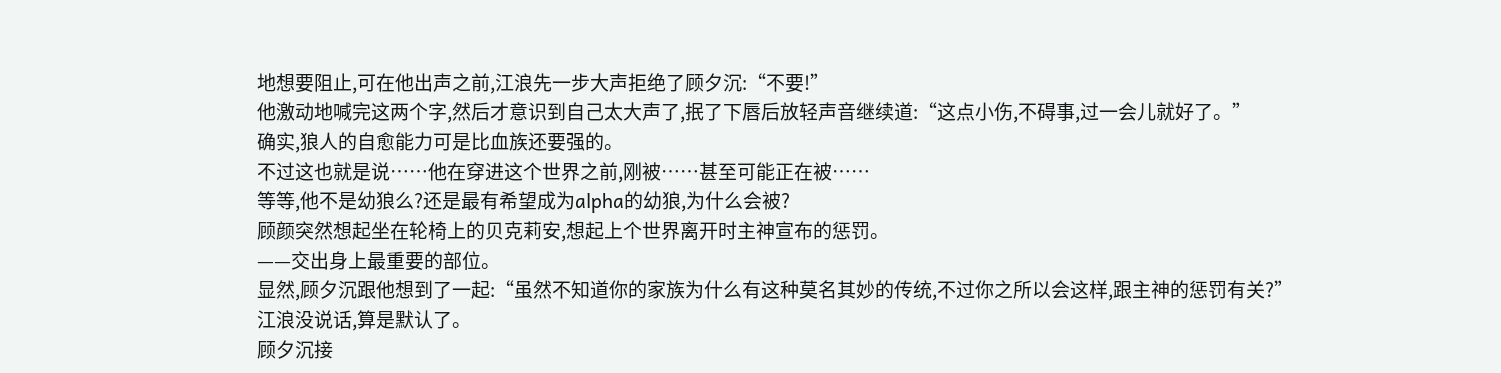地想要阻止,可在他出声之前,江浪先一步大声拒绝了顾夕沉:“不要!”
他激动地喊完这两个字,然后才意识到自己太大声了,抿了下唇后放轻声音继续道:“这点小伤,不碍事,过一会儿就好了。”
确实,狼人的自愈能力可是比血族还要强的。
不过这也就是说……他在穿进这个世界之前,刚被……甚至可能正在被……
等等,他不是幼狼么?还是最有希望成为alpha的幼狼,为什么会被?
顾颜突然想起坐在轮椅上的贝克莉安,想起上个世界离开时主神宣布的惩罚。
——交出身上最重要的部位。
显然,顾夕沉跟他想到了一起:“虽然不知道你的家族为什么有这种莫名其妙的传统,不过你之所以会这样,跟主神的惩罚有关?”
江浪没说话,算是默认了。
顾夕沉接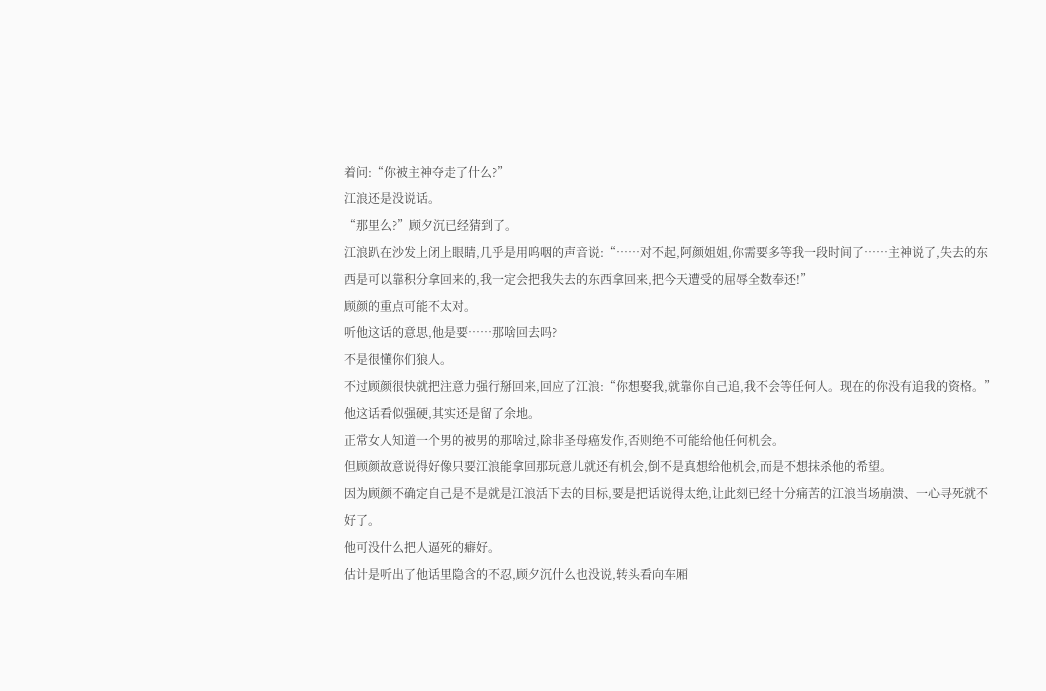着问:“你被主神夺走了什么?”
江浪还是没说话。
“那里么?”顾夕沉已经猜到了。
江浪趴在沙发上闭上眼睛,几乎是用呜咽的声音说:“……对不起,阿颜姐姐,你需要多等我一段时间了……主神说了,失去的东西是可以靠积分拿回来的,我一定会把我失去的东西拿回来,把今天遭受的屈辱全数奉还!”
顾颜的重点可能不太对。
听他这话的意思,他是要……那啥回去吗?
不是很懂你们狼人。
不过顾颜很快就把注意力强行掰回来,回应了江浪:“你想娶我,就靠你自己追,我不会等任何人。现在的你没有追我的资格。”
他这话看似强硬,其实还是留了余地。
正常女人知道一个男的被男的那啥过,除非圣母癌发作,否则绝不可能给他任何机会。
但顾颜故意说得好像只要江浪能拿回那玩意儿就还有机会,倒不是真想给他机会,而是不想抹杀他的希望。
因为顾颜不确定自己是不是就是江浪活下去的目标,要是把话说得太绝,让此刻已经十分痛苦的江浪当场崩溃、一心寻死就不好了。
他可没什么把人逼死的癖好。
估计是听出了他话里隐含的不忍,顾夕沉什么也没说,转头看向车厢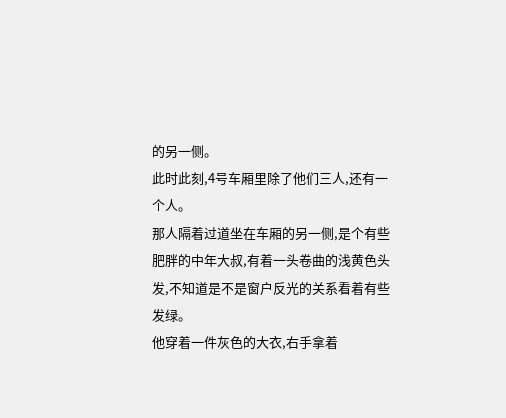的另一侧。
此时此刻,4号车厢里除了他们三人,还有一个人。
那人隔着过道坐在车厢的另一侧,是个有些肥胖的中年大叔,有着一头卷曲的浅黄色头发,不知道是不是窗户反光的关系看着有些发绿。
他穿着一件灰色的大衣,右手拿着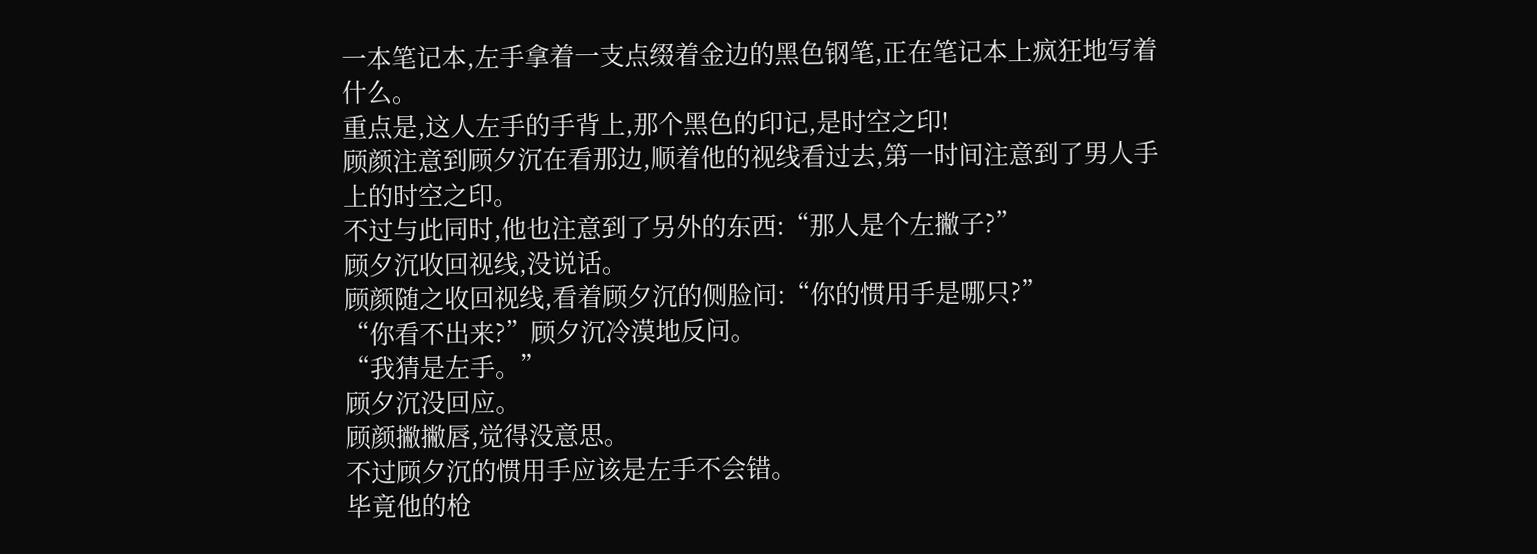一本笔记本,左手拿着一支点缀着金边的黑色钢笔,正在笔记本上疯狂地写着什么。
重点是,这人左手的手背上,那个黑色的印记,是时空之印!
顾颜注意到顾夕沉在看那边,顺着他的视线看过去,第一时间注意到了男人手上的时空之印。
不过与此同时,他也注意到了另外的东西:“那人是个左撇子?”
顾夕沉收回视线,没说话。
顾颜随之收回视线,看着顾夕沉的侧脸问:“你的惯用手是哪只?”
“你看不出来?”顾夕沉冷漠地反问。
“我猜是左手。”
顾夕沉没回应。
顾颜撇撇唇,觉得没意思。
不过顾夕沉的惯用手应该是左手不会错。
毕竟他的枪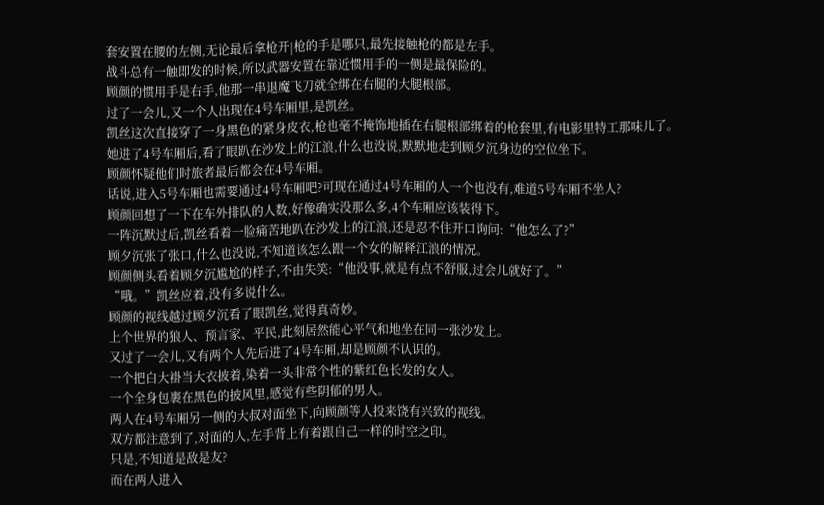套安置在腰的左侧,无论最后拿枪开|枪的手是哪只,最先接触枪的都是左手。
战斗总有一触即发的时候,所以武器安置在靠近惯用手的一侧是最保险的。
顾颜的惯用手是右手,他那一串退魔飞刀就全绑在右腿的大腿根部。
过了一会儿,又一个人出现在4号车厢里,是凯丝。
凯丝这次直接穿了一身黑色的紧身皮衣,枪也毫不掩饰地插在右腿根部绑着的枪套里,有电影里特工那味儿了。
她进了4号车厢后,看了眼趴在沙发上的江浪,什么也没说,默默地走到顾夕沉身边的空位坐下。
顾颜怀疑他们时旅者最后都会在4号车厢。
话说,进入5号车厢也需要通过4号车厢吧?可现在通过4号车厢的人一个也没有,难道5号车厢不坐人?
顾颜回想了一下在车外排队的人数,好像确实没那么多,4个车厢应该装得下。
一阵沉默过后,凯丝看着一脸痛苦地趴在沙发上的江浪,还是忍不住开口询问:“他怎么了?”
顾夕沉张了张口,什么也没说,不知道该怎么跟一个女的解释江浪的情况。
顾颜侧头看着顾夕沉尴尬的样子,不由失笑:“他没事,就是有点不舒服,过会儿就好了。”
“哦。”凯丝应着,没有多说什么。
顾颜的视线越过顾夕沉看了眼凯丝,觉得真奇妙。
上个世界的狼人、预言家、平民,此刻居然能心平气和地坐在同一张沙发上。
又过了一会儿,又有两个人先后进了4号车厢,却是顾颜不认识的。
一个把白大褂当大衣披着,染着一头非常个性的紫红色长发的女人。
一个全身包裹在黑色的披风里,感觉有些阴郁的男人。
两人在4号车厢另一侧的大叔对面坐下,向顾颜等人投来饶有兴致的视线。
双方都注意到了,对面的人,左手背上有着跟自己一样的时空之印。
只是,不知道是敌是友?
而在两人进入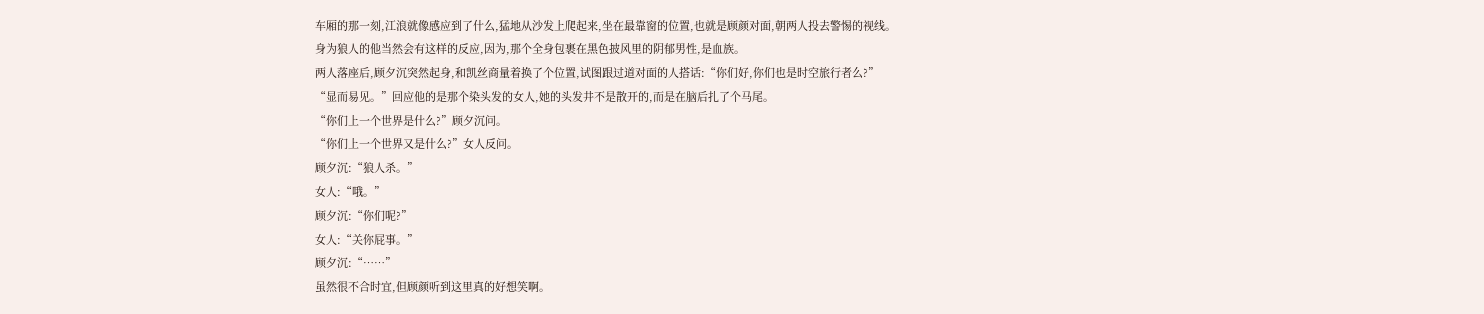车厢的那一刻,江浪就像感应到了什么,猛地从沙发上爬起来,坐在最靠窗的位置,也就是顾颜对面,朝两人投去警惕的视线。
身为狼人的他当然会有这样的反应,因为,那个全身包裹在黑色披风里的阴郁男性,是血族。
两人落座后,顾夕沉突然起身,和凯丝商量着换了个位置,试图跟过道对面的人搭话:“你们好,你们也是时空旅行者么?”
“显而易见。”回应他的是那个染头发的女人,她的头发井不是散开的,而是在脑后扎了个马尾。
“你们上一个世界是什么?”顾夕沉问。
“你们上一个世界又是什么?”女人反问。
顾夕沉:“狼人杀。”
女人:“哦。”
顾夕沉:“你们呢?”
女人:“关你屁事。”
顾夕沉:“……”
虽然很不合时宜,但顾颜听到这里真的好想笑啊。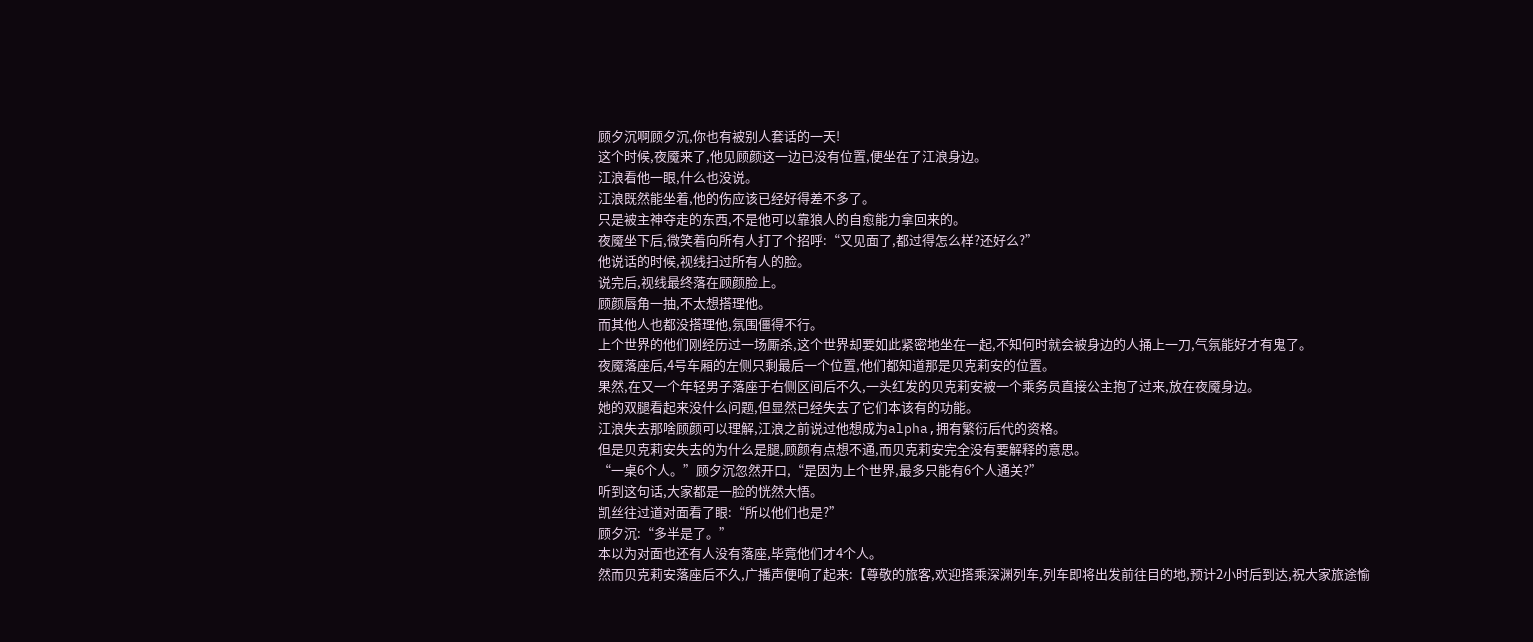顾夕沉啊顾夕沉,你也有被别人套话的一天!
这个时候,夜魇来了,他见顾颜这一边已没有位置,便坐在了江浪身边。
江浪看他一眼,什么也没说。
江浪既然能坐着,他的伤应该已经好得差不多了。
只是被主神夺走的东西,不是他可以靠狼人的自愈能力拿回来的。
夜魇坐下后,微笑着向所有人打了个招呼:“又见面了,都过得怎么样?还好么?”
他说话的时候,视线扫过所有人的脸。
说完后,视线最终落在顾颜脸上。
顾颜唇角一抽,不太想搭理他。
而其他人也都没搭理他,氛围僵得不行。
上个世界的他们刚经历过一场厮杀,这个世界却要如此紧密地坐在一起,不知何时就会被身边的人捅上一刀,气氛能好才有鬼了。
夜魇落座后,4号车厢的左侧只剩最后一个位置,他们都知道那是贝克莉安的位置。
果然,在又一个年轻男子落座于右侧区间后不久,一头红发的贝克莉安被一个乘务员直接公主抱了过来,放在夜魇身边。
她的双腿看起来没什么问题,但显然已经失去了它们本该有的功能。
江浪失去那啥顾颜可以理解,江浪之前说过他想成为alpha,拥有繁衍后代的资格。
但是贝克莉安失去的为什么是腿,顾颜有点想不通,而贝克莉安完全没有要解释的意思。
“一桌6个人。”顾夕沉忽然开口,“是因为上个世界,最多只能有6个人通关?”
听到这句话,大家都是一脸的恍然大悟。
凯丝往过道对面看了眼:“所以他们也是?”
顾夕沉:“多半是了。”
本以为对面也还有人没有落座,毕竟他们才4个人。
然而贝克莉安落座后不久,广播声便响了起来:【尊敬的旅客,欢迎搭乘深渊列车,列车即将出发前往目的地,预计2小时后到达,祝大家旅途愉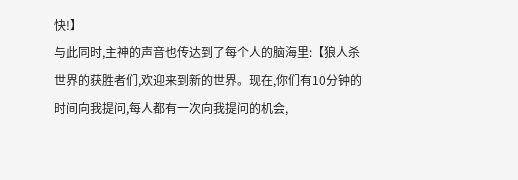快!】
与此同时,主神的声音也传达到了每个人的脑海里:【狼人杀世界的获胜者们,欢迎来到新的世界。现在,你们有10分钟的时间向我提问,每人都有一次向我提问的机会,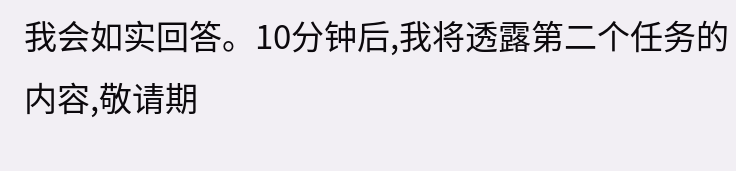我会如实回答。10分钟后,我将透露第二个任务的内容,敬请期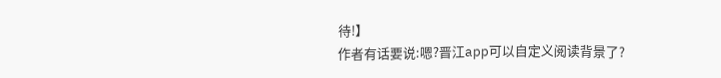待!】
作者有话要说:嗯?晋江app可以自定义阅读背景了?